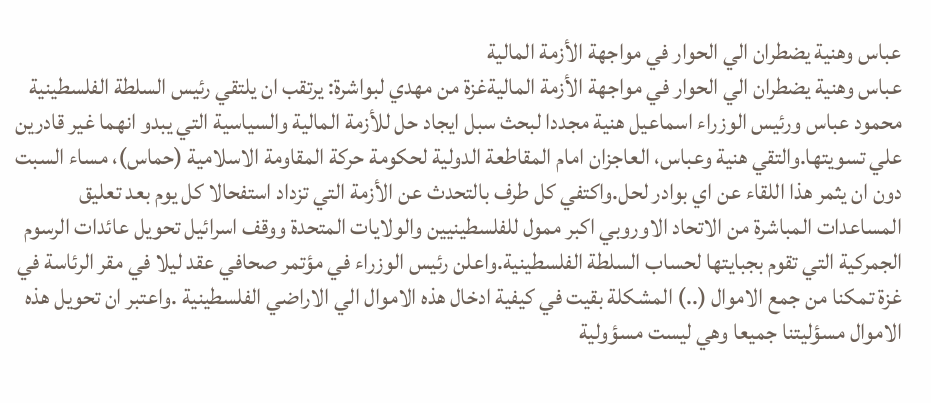عباس وهنية يضطران الي الحوار في مواجهة الأزمة المالية
عباس وهنية يضطران الي الحوار في مواجهة الأزمة الماليةغزة من مهدي لبواشرة: يرتقب ان يلتقي رئيس السلطة الفلسطينية محمود عباس ورئيس الوزراء اسماعيل هنية مجددا لبحث سبل ايجاد حل للأزمة المالية والسياسية التي يبدو انهما غير قادرين علي تسويتها.والتقي هنية وعباس، العاجزان امام المقاطعة الدولية لحكومة حركة المقاومة الاسلامية (حماس)، مساء السبت دون ان يثمر هذا اللقاء عن اي بوادر لحل.واكتفي كل طرف بالتحدث عن الأزمة التي تزداد استفحالا كل يوم بعد تعليق المساعدات المباشرة من الاتحاد الاوروبي اكبر ممول للفلسطينيين والولايات المتحدة ووقف اسرائيل تحويل عائدات الرسوم الجمركية التي تقوم بجبايتها لحساب السلطة الفلسطينية.واعلن رئيس الوزراء في مؤتمر صحافي عقد ليلا في مقر الرئاسة في غزة تمكنا من جمع الاموال (..) المشكلة بقيت في كيفية ادخال هذه الاموال الي الاراضي الفلسطينية .واعتبر ان تحويل هذه الاموال مسؤليتنا جميعا وهي ليست مسؤولية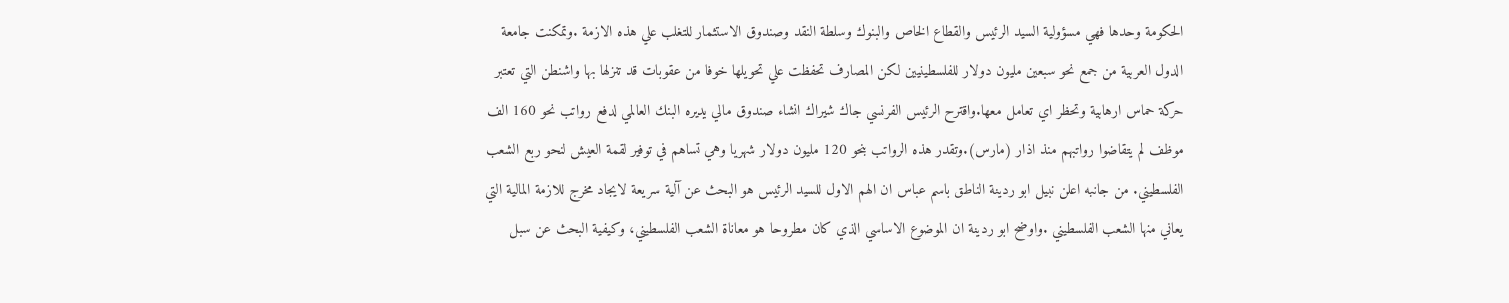الحكومة وحدها فهي مسؤولية السيد الرئيس والقطاع الخاص والبنوك وسلطة النقد وصندوق الاستثمار للتغلب علي هذه الازمة .وتمكنت جامعة الدول العربية من جمع نحو سبعين مليون دولار للفلسطينيين لكن المصارف تحفظت علي تحويلها خوفا من عقوبات قد تنزلها بها واشنطن التي تعتبر حركة حماس ارهابية وتحظر اي تعامل معها.واقترح الرئيس الفرنسي جاك شيراك انشاء صندوق مالي يديره البنك العالمي لدفع رواتب نحو 160 الف موظف لم يتقاضوا رواتبهم منذ اذار (مارس).وتقدر هذه الرواتب بنحو 120 مليون دولار شهريا وهي تساهم في توفير لقمة العيش لنحو ربع الشعب الفلسطيني. من جانبه اعلن نبيل ابو ردينة الناطق باسم عباس ان الهم الاول للسيد الرئيس هو البحث عن آلية سريعة لايجاد مخرج للازمة المالية التي يعاني منها الشعب الفلسطيني .واوضح ابو ردينة ان الموضوع الاساسي الذي كان مطروحا هو معاناة الشعب الفلسطيني، وكيفية البحث عن سبل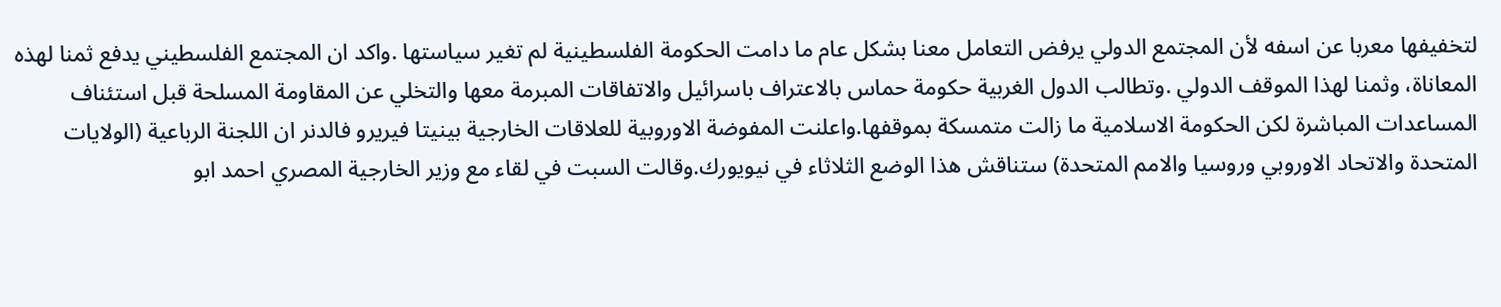لتخفيفها معربا عن اسفه لأن المجتمع الدولي يرفض التعامل معنا بشكل عام ما دامت الحكومة الفلسطينية لم تغير سياستها .واكد ان المجتمع الفلسطيني يدفع ثمنا لهذه المعاناة، وثمنا لهذا الموقف الدولي .وتطالب الدول الغربية حكومة حماس بالاعتراف باسرائيل والاتفاقات المبرمة معها والتخلي عن المقاومة المسلحة قبل استئناف المساعدات المباشرة لكن الحكومة الاسلامية ما زالت متمسكة بموقفها.واعلنت المفوضة الاوروبية للعلاقات الخارجية بينيتا فيريرو فالدنر ان اللجنة الرباعية (الولايات المتحدة والاتحاد الاوروبي وروسيا والامم المتحدة) ستناقش هذا الوضع الثلاثاء في نيويورك.وقالت السبت في لقاء مع وزير الخارجية المصري احمد ابو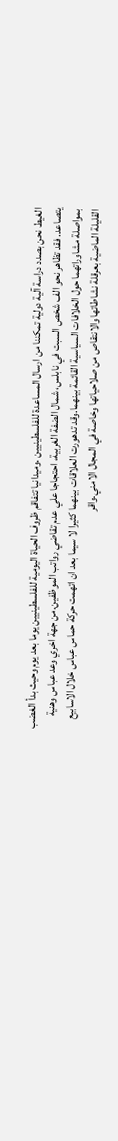الغيط نحن بصدد دراسة آلية دولية تمكننا من ارسال المساعدة للفلسطينيين .وميدانيا تتفاقم ظروف الحياة اليومية للفلسطينيين يوما بعد يوم وحيث بدأ الغضب يتصاعد. فقد تظاهر نحو الف شخص السبت في نابلس، شمال الضفة الغربية، احتجاجا علي عدم تقاضي رواتب الموظفين.من جهة اخري وعد عباس وهنية بمواصلة مشاوراتهما حول الخلافات السياسية القائمة بينهما.وقد تدهورت العلاقات بينهما كثيرا لا سيما بعد ان اتهمت حركة حماس عباس خلال الاسابيع القليلة الماضية بعرقلة نشاطاتها والانتقاص من صلاحياتها وخاصة في المجال الامني.واقر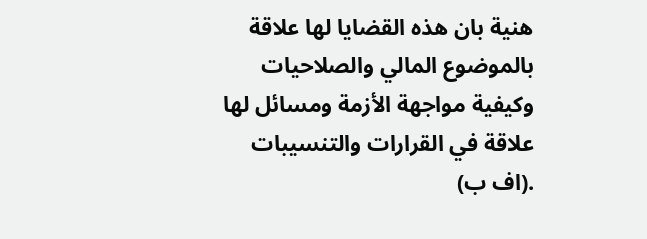هنية بان هذه القضايا لها علاقة بالموضوع المالي والصلاحيات وكيفية مواجهة الأزمة ومسائل لها علاقة في القرارات والتنسيبات .(اف ب)